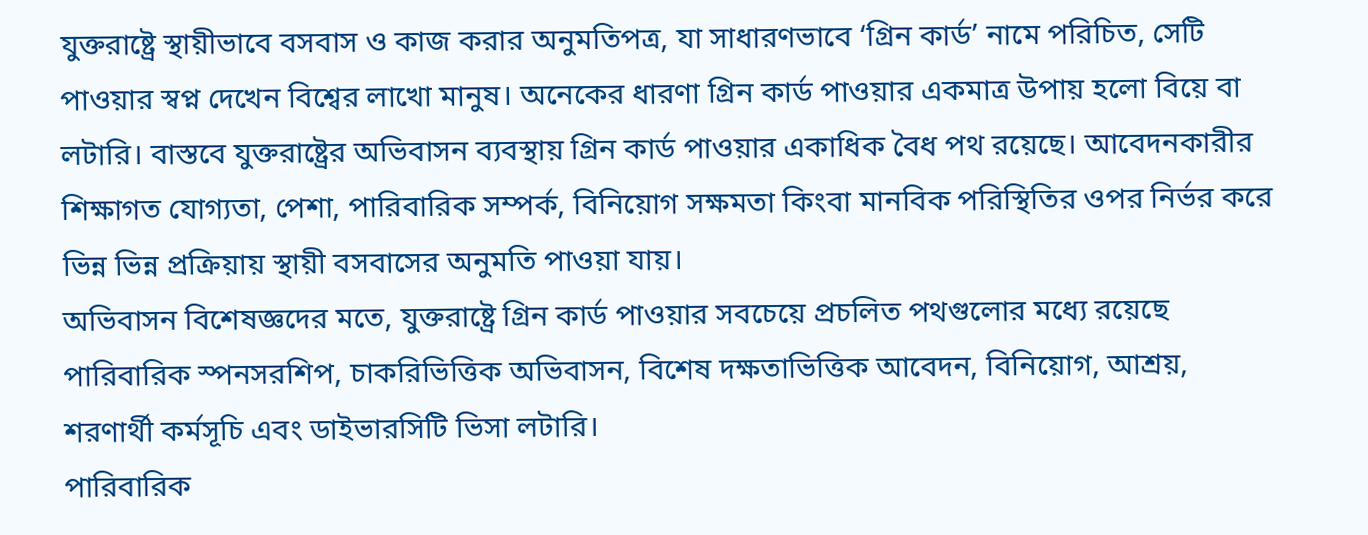যুক্তরাষ্ট্রে স্থায়ীভাবে বসবাস ও কাজ করার অনুমতিপত্র, যা সাধারণভাবে ‘গ্রিন কার্ড’ নামে পরিচিত, সেটি পাওয়ার স্বপ্ন দেখেন বিশ্বের লাখো মানুষ। অনেকের ধারণা গ্রিন কার্ড পাওয়ার একমাত্র উপায় হলো বিয়ে বা লটারি। বাস্তবে যুক্তরাষ্ট্রের অভিবাসন ব্যবস্থায় গ্রিন কার্ড পাওয়ার একাধিক বৈধ পথ রয়েছে। আবেদনকারীর শিক্ষাগত যোগ্যতা, পেশা, পারিবারিক সম্পর্ক, বিনিয়োগ সক্ষমতা কিংবা মানবিক পরিস্থিতির ওপর নির্ভর করে ভিন্ন ভিন্ন প্রক্রিয়ায় স্থায়ী বসবাসের অনুমতি পাওয়া যায়।
অভিবাসন বিশেষজ্ঞদের মতে, যুক্তরাষ্ট্রে গ্রিন কার্ড পাওয়ার সবচেয়ে প্রচলিত পথগুলোর মধ্যে রয়েছে পারিবারিক স্পনসরশিপ, চাকরিভিত্তিক অভিবাসন, বিশেষ দক্ষতাভিত্তিক আবেদন, বিনিয়োগ, আশ্রয়, শরণার্থী কর্মসূচি এবং ডাইভারসিটি ভিসা লটারি।
পারিবারিক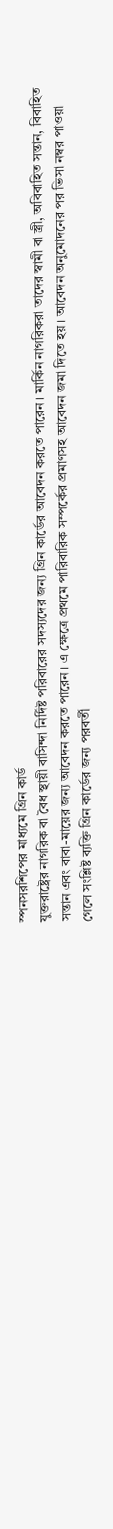স্পনসরশিপের মাধ্যমে গ্রিন কার্ড
যুক্তরাষ্ট্রের নাগরিক বা বৈধ স্থায়ী বাসিন্দা নির্দিষ্ট পরিবারের সদস্যদের জন্য গ্রিন কার্ডের আবেদন করতে পারেন। মার্কিন নাগরিকরা তাদের স্বামী বা স্ত্রী, অবিবাহিত সন্তান, বিবাহিত সন্তান এবং বাবা-মায়ের জন্য আবেদন করতে পারেন। এ ক্ষেত্রে প্রথমে পারিবারিক সম্পর্কের প্রমাণসহ আবেদন জমা দিতে হয়। আবেদন অনুমোদনের পর ভিসা নম্বর পাওয়া গেলে সংশ্লিষ্ট ব্যক্তি গ্রিন কার্ডের জন্য পরবর্তী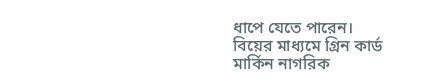ধাপে যেতে পারেন।
বিয়ের মাধ্যমে গ্রিন কার্ড
মার্কিন নাগরিক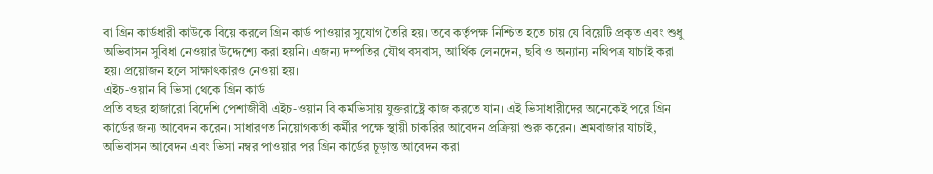বা গ্রিন কার্ডধারী কাউকে বিয়ে করলে গ্রিন কার্ড পাওয়ার সুযোগ তৈরি হয়। তবে কর্তৃপক্ষ নিশ্চিত হতে চায় যে বিয়েটি প্রকৃত এবং শুধু অভিবাসন সুবিধা নেওয়ার উদ্দেশ্যে করা হয়নি। এজন্য দম্পতির যৌথ বসবাস, আর্থিক লেনদেন, ছবি ও অন্যান্য নথিপত্র যাচাই করা হয়। প্রয়োজন হলে সাক্ষাৎকারও নেওয়া হয়।
এইচ-ওয়ান বি ভিসা থেকে গ্রিন কার্ড
প্রতি বছর হাজারো বিদেশি পেশাজীবী এইচ-ওয়ান বি কর্মভিসায় যুক্তরাষ্ট্রে কাজ করতে যান। এই ভিসাধারীদের অনেকেই পরে গ্রিন কার্ডের জন্য আবেদন করেন। সাধারণত নিয়োগকর্তা কর্মীর পক্ষে স্থায়ী চাকরির আবেদন প্রক্রিয়া শুরু করেন। শ্রমবাজার যাচাই, অভিবাসন আবেদন এবং ভিসা নম্বর পাওয়ার পর গ্রিন কার্ডের চূড়ান্ত আবেদন করা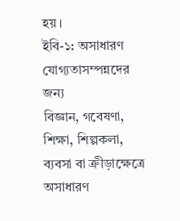হয়।
ইবি-১: অসাধারণ যোগ্যতাসম্পন্নদের জন্য
বিজ্ঞান, গবেষণা, শিক্ষা, শিল্পকলা, ব্যবসা বা ক্রীড়াক্ষেত্রে অসাধারণ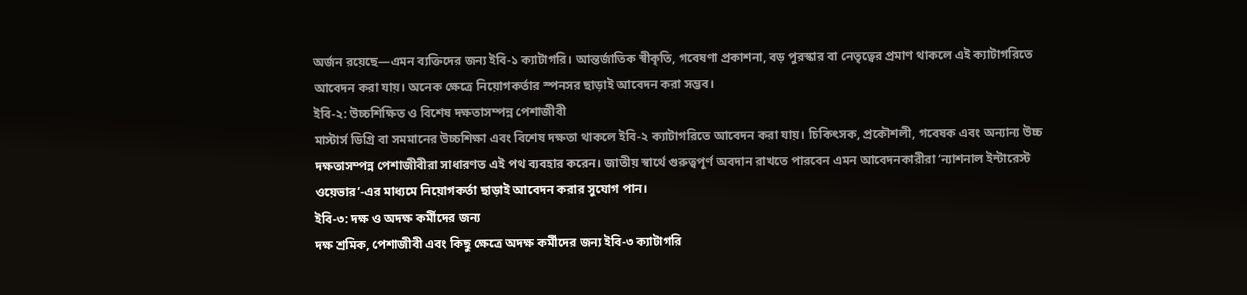অর্জন রয়েছে—এমন ব্যক্তিদের জন্য ইবি-১ ক্যাটাগরি। আন্তর্জাতিক স্বীকৃতি, গবেষণা প্রকাশনা, বড় পুরস্কার বা নেতৃত্বের প্রমাণ থাকলে এই ক্যাটাগরিতে আবেদন করা যায়। অনেক ক্ষেত্রে নিয়োগকর্তার স্পনসর ছাড়াই আবেদন করা সম্ভব।
ইবি-২: উচ্চশিক্ষিত ও বিশেষ দক্ষতাসম্পন্ন পেশাজীবী
মাস্টার্স ডিগ্রি বা সমমানের উচ্চশিক্ষা এবং বিশেষ দক্ষতা থাকলে ইবি-২ ক্যাটাগরিতে আবেদন করা যায়। চিকিৎসক, প্রকৌশলী, গবেষক এবং অন্যান্য উচ্চ দক্ষতাসম্পন্ন পেশাজীবীরা সাধারণত এই পথ ব্যবহার করেন। জাতীয় স্বার্থে গুরুত্বপূর্ণ অবদান রাখতে পারবেন এমন আবেদনকারীরা ‘ন্যাশনাল ইন্টারেস্ট ওয়েভার’-এর মাধ্যমে নিয়োগকর্তা ছাড়াই আবেদন করার সুযোগ পান।
ইবি-৩: দক্ষ ও অদক্ষ কর্মীদের জন্য
দক্ষ শ্রমিক, পেশাজীবী এবং কিছু ক্ষেত্রে অদক্ষ কর্মীদের জন্য ইবি-৩ ক্যাটাগরি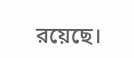রয়েছে।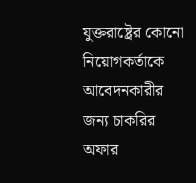যুক্তরাষ্ট্রের কোনো নিয়োগকর্তাকে আবেদনকারীর জন্য চাকরির অফার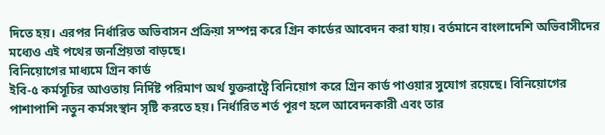দিতে হয়। এরপর নির্ধারিত অভিবাসন প্রক্রিয়া সম্পন্ন করে গ্রিন কার্ডের আবেদন করা যায়। বর্তমানে বাংলাদেশি অভিবাসীদের মধ্যেও এই পথের জনপ্রিয়তা বাড়ছে।
বিনিয়োগের মাধ্যমে গ্রিন কার্ড
ইবি-৫ কর্মসূচির আওতায় নির্দিষ্ট পরিমাণ অর্থ যুক্তরাষ্ট্রে বিনিয়োগ করে গ্রিন কার্ড পাওয়ার সুযোগ রয়েছে। বিনিয়োগের পাশাপাশি নতুন কর্মসংস্থান সৃষ্টি করতে হয়। নির্ধারিত শর্ত পূরণ হলে আবেদনকারী এবং তার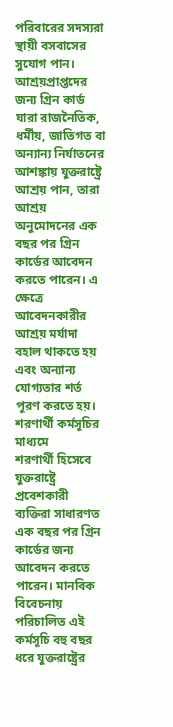পরিবারের সদস্যরা স্থায়ী বসবাসের সুযোগ পান।
আশ্রয়প্রাপ্তদের জন্য গ্রিন কার্ড
যারা রাজনৈতিক, ধর্মীয়, জাতিগত বা অন্যান্য নির্যাতনের আশঙ্কায় যুক্তরাষ্ট্রে আশ্রয় পান, তারা আশ্রয় অনুমোদনের এক বছর পর গ্রিন কার্ডের আবেদন করতে পারেন। এ ক্ষেত্রে আবেদনকারীর আশ্রয় মর্যাদা বহাল থাকতে হয় এবং অন্যান্য যোগ্যতার শর্ত পূরণ করতে হয়।
শরণার্থী কর্মসূচির মাধ্যমে
শরণার্থী হিসেবে যুক্তরাষ্ট্রে প্রবেশকারী ব্যক্তিরা সাধারণত এক বছর পর গ্রিন কার্ডের জন্য আবেদন করতে পারেন। মানবিক বিবেচনায় পরিচালিত এই কর্মসূচি বহু বছর ধরে যুক্তরাষ্ট্রের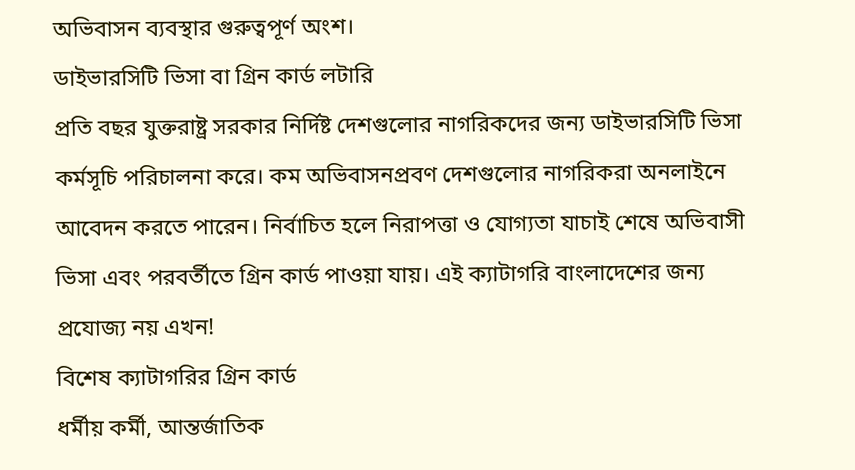অভিবাসন ব্যবস্থার গুরুত্বপূর্ণ অংশ।
ডাইভারসিটি ভিসা বা গ্রিন কার্ড লটারি
প্রতি বছর যুক্তরাষ্ট্র সরকার নির্দিষ্ট দেশগুলোর নাগরিকদের জন্য ডাইভারসিটি ভিসা কর্মসূচি পরিচালনা করে। কম অভিবাসনপ্রবণ দেশগুলোর নাগরিকরা অনলাইনে আবেদন করতে পারেন। নির্বাচিত হলে নিরাপত্তা ও যোগ্যতা যাচাই শেষে অভিবাসী ভিসা এবং পরবর্তীতে গ্রিন কার্ড পাওয়া যায়। এই ক্যাটাগরি বাংলাদেশের জন্য প্রযোজ্য নয় এখন!
বিশেষ ক্যাটাগরির গ্রিন কার্ড
ধর্মীয় কর্মী, আন্তর্জাতিক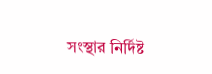সংস্থার নির্দিষ্ট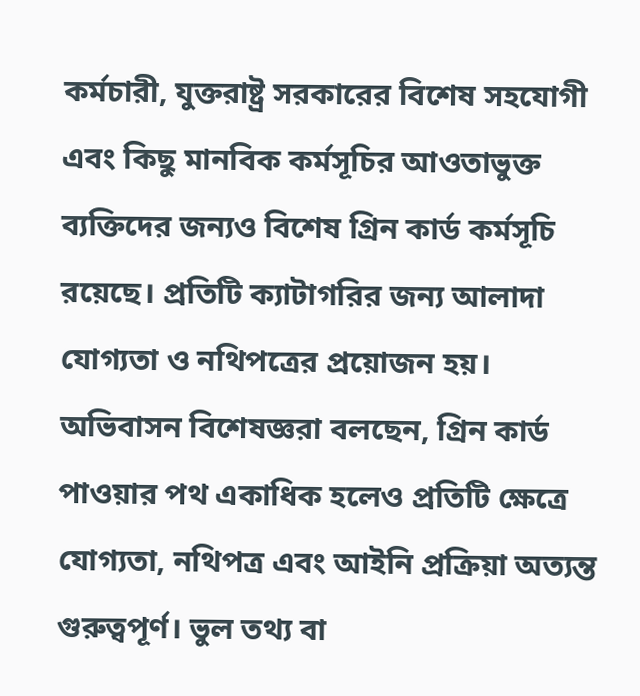কর্মচারী, যুক্তরাষ্ট্র সরকারের বিশেষ সহযোগী এবং কিছু মানবিক কর্মসূচির আওতাভুক্ত ব্যক্তিদের জন্যও বিশেষ গ্রিন কার্ড কর্মসূচি রয়েছে। প্রতিটি ক্যাটাগরির জন্য আলাদা যোগ্যতা ও নথিপত্রের প্রয়োজন হয়।
অভিবাসন বিশেষজ্ঞরা বলছেন, গ্রিন কার্ড পাওয়ার পথ একাধিক হলেও প্রতিটি ক্ষেত্রে যোগ্যতা, নথিপত্র এবং আইনি প্রক্রিয়া অত্যন্ত গুরুত্বপূর্ণ। ভুল তথ্য বা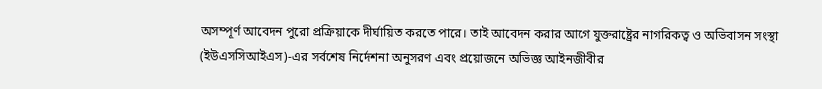অসম্পূর্ণ আবেদন পুরো প্রক্রিয়াকে দীর্ঘায়িত করতে পারে। তাই আবেদন করার আগে যুক্তরাষ্ট্রের নাগরিকত্ব ও অভিবাসন সংস্থা (ইউএসসিআইএস)-এর সর্বশেষ নির্দেশনা অনুসরণ এবং প্রয়োজনে অভিজ্ঞ আইনজীবীর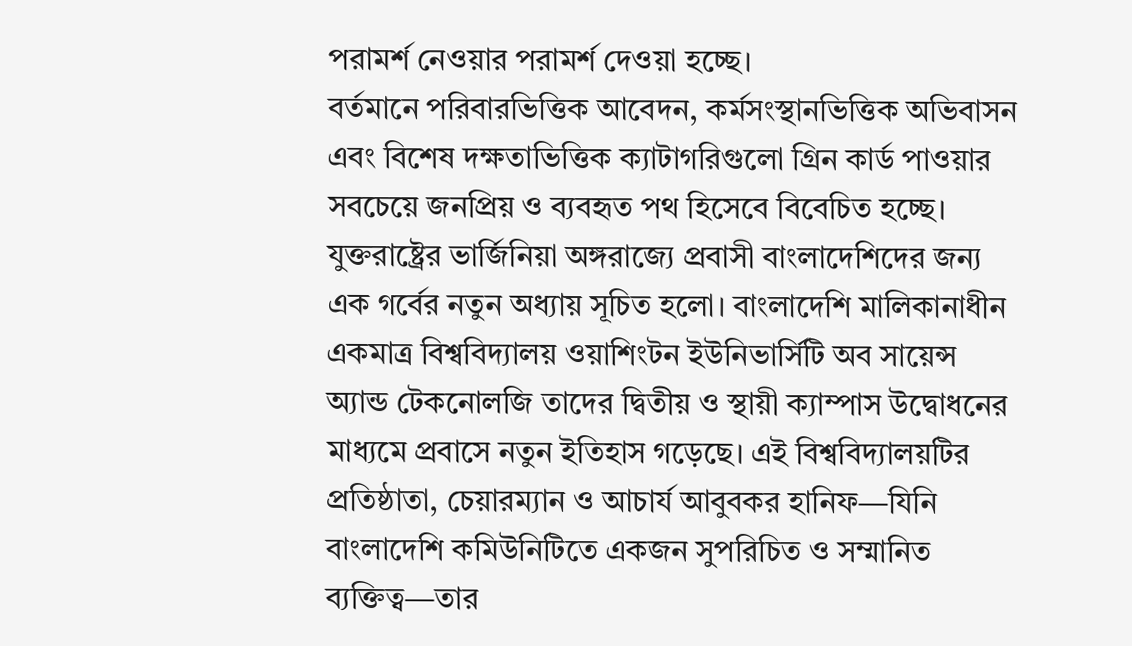পরামর্শ নেওয়ার পরামর্শ দেওয়া হচ্ছে।
বর্তমানে পরিবারভিত্তিক আবেদন, কর্মসংস্থানভিত্তিক অভিবাসন এবং বিশেষ দক্ষতাভিত্তিক ক্যাটাগরিগুলো গ্রিন কার্ড পাওয়ার সবচেয়ে জনপ্রিয় ও ব্যবহৃত পথ হিসেবে বিবেচিত হচ্ছে।
যুক্তরাষ্ট্রের ভার্জিনিয়া অঙ্গরাজ্যে প্রবাসী বাংলাদেশিদের জন্য এক গর্বের নতুন অধ্যায় সূচিত হলো। বাংলাদেশি মালিকানাধীন একমাত্র বিশ্ববিদ্যালয় ওয়াশিংটন ইউনিভার্সিটি অব সায়েন্স অ্যান্ড টেকনোলজি তাদের দ্বিতীয় ও স্থায়ী ক্যাম্পাস উদ্বোধনের মাধ্যমে প্রবাসে নতুন ইতিহাস গড়েছে। এই বিশ্ববিদ্যালয়টির প্রতিষ্ঠাতা, চেয়ারম্যান ও আচার্য আবুবকর হানিফ—যিনি বাংলাদেশি কমিউনিটিতে একজন সুপরিচিত ও সম্মানিত ব্যক্তিত্ব—তার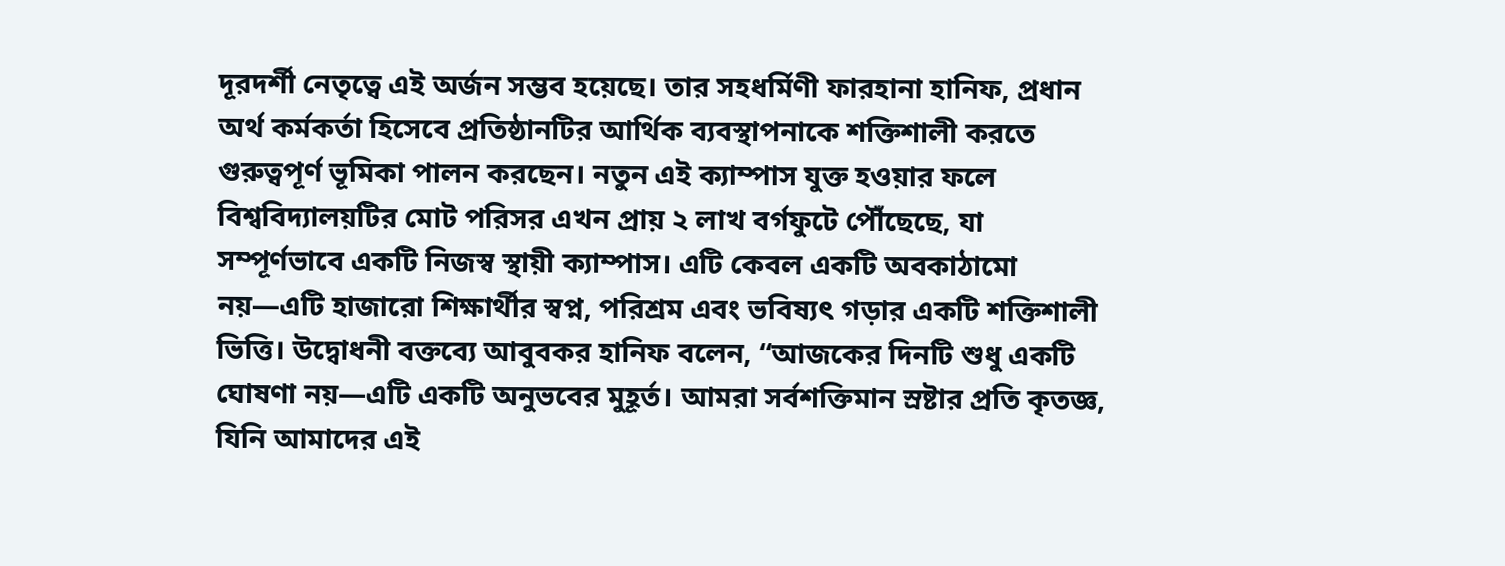দূরদর্শী নেতৃত্বে এই অর্জন সম্ভব হয়েছে। তার সহধর্মিণী ফারহানা হানিফ, প্রধান অর্থ কর্মকর্তা হিসেবে প্রতিষ্ঠানটির আর্থিক ব্যবস্থাপনাকে শক্তিশালী করতে গুরুত্বপূর্ণ ভূমিকা পালন করছেন। নতুন এই ক্যাম্পাস যুক্ত হওয়ার ফলে বিশ্ববিদ্যালয়টির মোট পরিসর এখন প্রায় ২ লাখ বর্গফুটে পৌঁছেছে, যা সম্পূর্ণভাবে একটি নিজস্ব স্থায়ী ক্যাম্পাস। এটি কেবল একটি অবকাঠামো নয়—এটি হাজারো শিক্ষার্থীর স্বপ্ন, পরিশ্রম এবং ভবিষ্যৎ গড়ার একটি শক্তিশালী ভিত্তি। উদ্বোধনী বক্তব্যে আবুবকর হানিফ বলেন, “আজকের দিনটি শুধু একটি ঘোষণা নয়—এটি একটি অনুভবের মুহূর্ত। আমরা সর্বশক্তিমান স্রষ্টার প্রতি কৃতজ্ঞ, যিনি আমাদের এই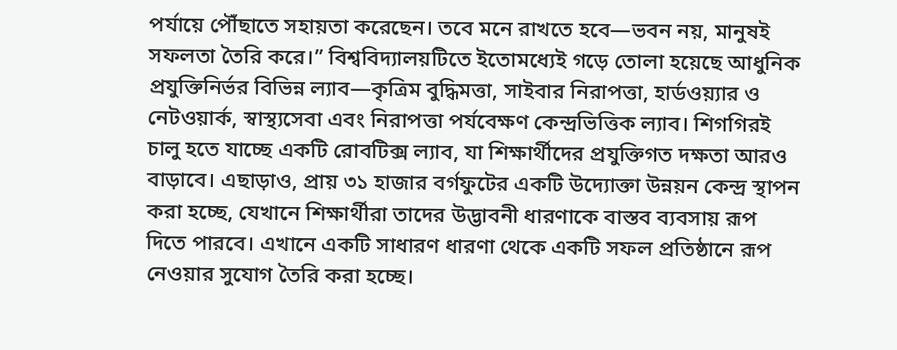পর্যায়ে পৌঁছাতে সহায়তা করেছেন। তবে মনে রাখতে হবে—ভবন নয়, মানুষই সফলতা তৈরি করে।” বিশ্ববিদ্যালয়টিতে ইতোমধ্যেই গড়ে তোলা হয়েছে আধুনিক প্রযুক্তিনির্ভর বিভিন্ন ল্যাব—কৃত্রিম বুদ্ধিমত্তা, সাইবার নিরাপত্তা, হার্ডওয়্যার ও নেটওয়ার্ক, স্বাস্থ্যসেবা এবং নিরাপত্তা পর্যবেক্ষণ কেন্দ্রভিত্তিক ল্যাব। শিগগিরই চালু হতে যাচ্ছে একটি রোবটিক্স ল্যাব, যা শিক্ষার্থীদের প্রযুক্তিগত দক্ষতা আরও বাড়াবে। এছাড়াও, প্রায় ৩১ হাজার বর্গফুটের একটি উদ্যোক্তা উন্নয়ন কেন্দ্র স্থাপন করা হচ্ছে, যেখানে শিক্ষার্থীরা তাদের উদ্ভাবনী ধারণাকে বাস্তব ব্যবসায় রূপ দিতে পারবে। এখানে একটি সাধারণ ধারণা থেকে একটি সফল প্রতিষ্ঠানে রূপ নেওয়ার সুযোগ তৈরি করা হচ্ছে।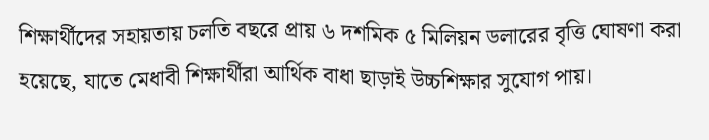শিক্ষার্থীদের সহায়তায় চলতি বছরে প্রায় ৬ দশমিক ৫ মিলিয়ন ডলারের বৃত্তি ঘোষণা করা হয়েছে, যাতে মেধাবী শিক্ষার্থীরা আর্থিক বাধা ছাড়াই উচ্চশিক্ষার সুযোগ পায়।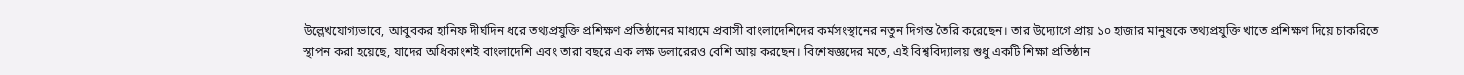উল্লেখযোগ্যভাবে, আবুবকর হানিফ দীর্ঘদিন ধরে তথ্যপ্রযুক্তি প্রশিক্ষণ প্রতিষ্ঠানের মাধ্যমে প্রবাসী বাংলাদেশিদের কর্মসংস্থানের নতুন দিগন্ত তৈরি করেছেন। তার উদ্যোগে প্রায় ১০ হাজার মানুষকে তথ্যপ্রযুক্তি খাতে প্রশিক্ষণ দিয়ে চাকরিতে স্থাপন করা হয়েছে, যাদের অধিকাংশই বাংলাদেশি এবং তারা বছরে এক লক্ষ ডলারেরও বেশি আয় করছেন। বিশেষজ্ঞদের মতে, এই বিশ্ববিদ্যালয় শুধু একটি শিক্ষা প্রতিষ্ঠান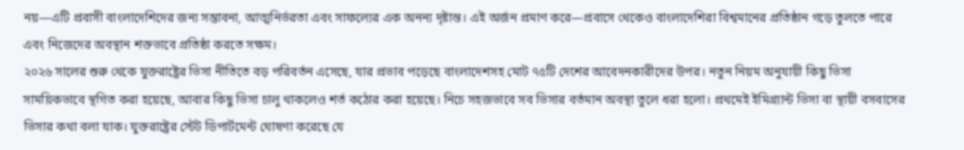নয়—এটি প্রবাসী বাংলাদেশিদের জন্য সম্ভাবনা, আত্মনির্ভরতা এবং সাফল্যের এক অনন্য দৃষ্টান্ত। এই অর্জন প্রমাণ করে—প্রবাসে থেকেও বাংলাদেশিরা বিশ্বমানের প্রতিষ্ঠান গড়ে তুলতে পারে এবং নিজেদের অবস্থান শক্তভাবে প্রতিষ্ঠা করতে সক্ষম।
২০২৬ সালের শুরু থেকে যুক্তরাষ্ট্রের ভিসা নীতিতে বড় পরিবর্তন এসেছে, যার প্রভাব পড়েছে বাংলাদেশসহ মোট ৭৫টি দেশের আবেদনকারীদের উপর। নতুন নিয়ম অনুযায়ী কিছু ভিসা সাময়িকভাবে স্থগিত করা হয়েছে, আবার কিছু ভিসা চালু থাকলেও শর্ত কঠোর করা হয়েছে। নিচে সহজভাবে সব ভিসার বর্তমান অবস্থা তুলে ধরা হলো। প্রথমেই ইমিগ্র্যান্ট ভিসা বা স্থায়ী বসবাসের ভিসার কথা বলা যাক। যুক্তরাষ্ট্রের স্টেট ডিপার্টমেন্ট ঘোষণা করেছে যে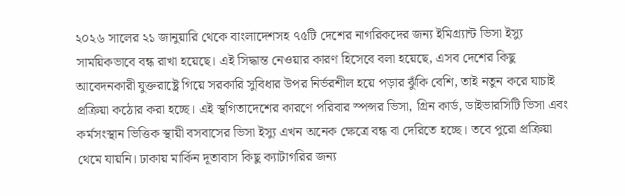২০২৬ সালের ২১ জানুয়ারি থেকে বাংলাদেশসহ ৭৫টি দেশের নাগরিকদের জন্য ইমিগ্র্যান্ট ভিসা ইস্যু সাময়িকভাবে বন্ধ রাখা হয়েছে। এই সিদ্ধান্ত নেওয়ার কারণ হিসেবে বলা হয়েছে, এসব দেশের কিছু আবেদনকারী যুক্তরাষ্ট্রে গিয়ে সরকারি সুবিধার উপর নির্ভরশীল হয়ে পড়ার ঝুঁকি বেশি, তাই নতুন করে যাচাই প্রক্রিয়া কঠোর করা হচ্ছে। এই স্থগিতাদেশের কারণে পরিবার স্পন্সর ভিসা, গ্রিন কার্ড, ডাইভারসিটি ভিসা এবং কর্মসংস্থান ভিত্তিক স্থায়ী বসবাসের ভিসা ইস্যু এখন অনেক ক্ষেত্রে বন্ধ বা দেরিতে হচ্ছে। তবে পুরো প্রক্রিয়া থেমে যায়নি। ঢাকায় মার্কিন দূতাবাস কিছু ক্যাটাগরির জন্য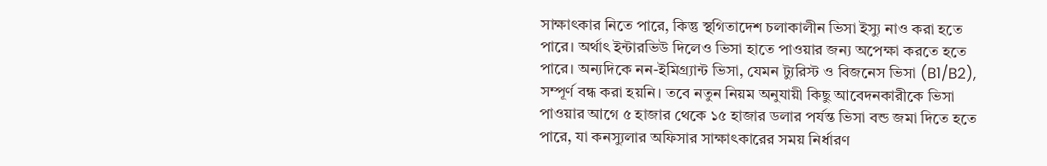সাক্ষাৎকার নিতে পারে, কিন্তু স্থগিতাদেশ চলাকালীন ভিসা ইস্যু নাও করা হতে পারে। অর্থাৎ ইন্টারভিউ দিলেও ভিসা হাতে পাওয়ার জন্য অপেক্ষা করতে হতে পারে। অন্যদিকে নন-ইমিগ্র্যান্ট ভিসা, যেমন ট্যুরিস্ট ও বিজনেস ভিসা (B1/B2), সম্পূর্ণ বন্ধ করা হয়নি। তবে নতুন নিয়ম অনুযায়ী কিছু আবেদনকারীকে ভিসা পাওয়ার আগে ৫ হাজার থেকে ১৫ হাজার ডলার পর্যন্ত ভিসা বন্ড জমা দিতে হতে পারে, যা কনস্যুলার অফিসার সাক্ষাৎকারের সময় নির্ধারণ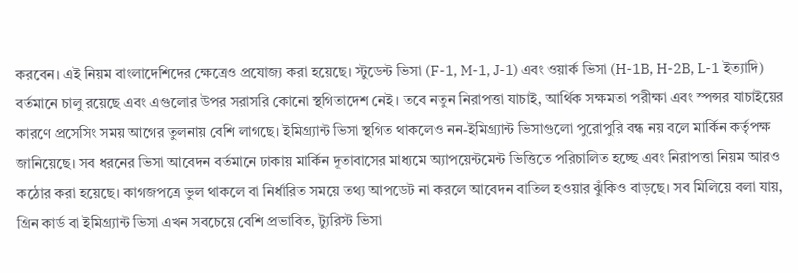করবেন। এই নিয়ম বাংলাদেশিদের ক্ষেত্রেও প্রযোজ্য করা হয়েছে। স্টুডেন্ট ভিসা (F-1, M-1, J-1) এবং ওয়ার্ক ভিসা (H-1B, H-2B, L-1 ইত্যাদি) বর্তমানে চালু রয়েছে এবং এগুলোর উপর সরাসরি কোনো স্থগিতাদেশ নেই। তবে নতুন নিরাপত্তা যাচাই, আর্থিক সক্ষমতা পরীক্ষা এবং স্পন্সর যাচাইয়ের কারণে প্রসেসিং সময় আগের তুলনায় বেশি লাগছে। ইমিগ্র্যান্ট ভিসা স্থগিত থাকলেও নন-ইমিগ্র্যান্ট ভিসাগুলো পুরোপুরি বন্ধ নয় বলে মার্কিন কর্তৃপক্ষ জানিয়েছে। সব ধরনের ভিসা আবেদন বর্তমানে ঢাকায় মার্কিন দূতাবাসের মাধ্যমে অ্যাপয়েন্টমেন্ট ভিত্তিতে পরিচালিত হচ্ছে এবং নিরাপত্তা নিয়ম আরও কঠোর করা হয়েছে। কাগজপত্রে ভুল থাকলে বা নির্ধারিত সময়ে তথ্য আপডেট না করলে আবেদন বাতিল হওয়ার ঝুঁকিও বাড়ছে। সব মিলিয়ে বলা যায়, গ্রিন কার্ড বা ইমিগ্র্যান্ট ভিসা এখন সবচেয়ে বেশি প্রভাবিত, ট্যুরিস্ট ভিসা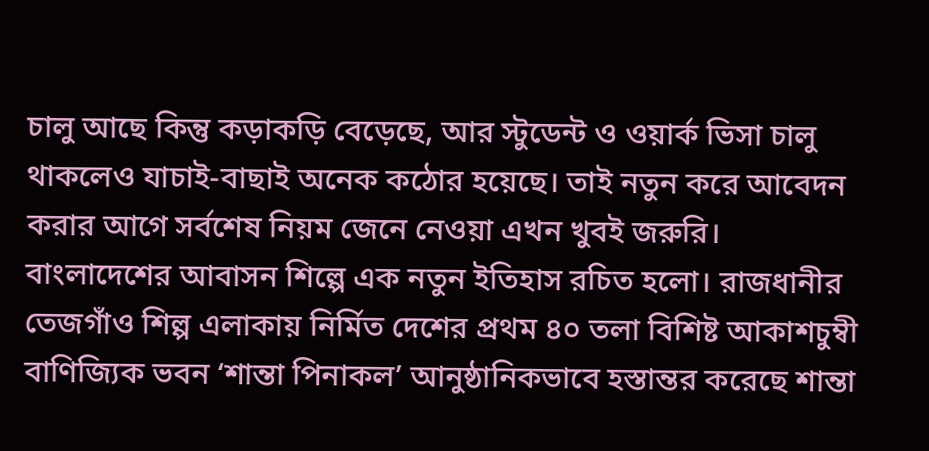চালু আছে কিন্তু কড়াকড়ি বেড়েছে, আর স্টুডেন্ট ও ওয়ার্ক ভিসা চালু থাকলেও যাচাই-বাছাই অনেক কঠোর হয়েছে। তাই নতুন করে আবেদন করার আগে সর্বশেষ নিয়ম জেনে নেওয়া এখন খুবই জরুরি।
বাংলাদেশের আবাসন শিল্পে এক নতুন ইতিহাস রচিত হলো। রাজধানীর তেজগাঁও শিল্প এলাকায় নির্মিত দেশের প্রথম ৪০ তলা বিশিষ্ট আকাশচুম্বী বাণিজ্যিক ভবন ‘শান্তা পিনাকল’ আনুষ্ঠানিকভাবে হস্তান্তর করেছে শান্তা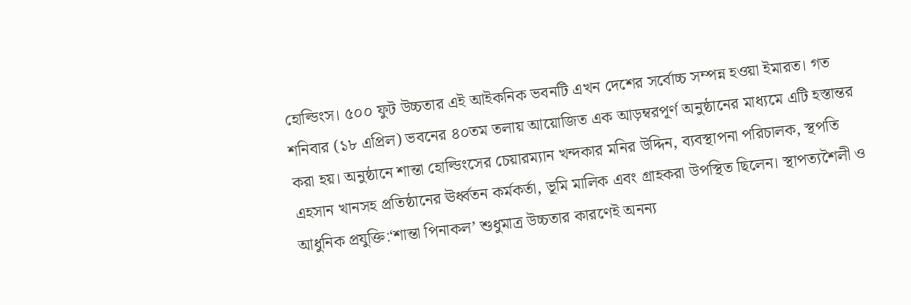হোল্ডিংস। ৫০০ ফুট উচ্চতার এই আইকনিক ভবনটি এখন দেশের সর্বোচ্চ সম্পন্ন হওয়া ইমারত। গত শনিবার (১৮ এপ্রিল) ভবনের ৪০তম তলায় আয়োজিত এক আড়ম্বরপূর্ণ অনুষ্ঠানের মাধ্যমে এটি হস্তান্তর করা হয়। অনুষ্ঠানে শান্তা হোল্ডিংসের চেয়ারম্যান খন্দকার মনির উদ্দিন, ব্যবস্থাপনা পরিচালক, স্থপতি এহসান খানসহ প্রতিষ্ঠানের ঊর্ধ্বতন কর্মকর্তা, ভূমি মালিক এবং গ্রাহকরা উপস্থিত ছিলেন। স্থাপত্যশৈলী ও আধুনিক প্রযুক্তি:‘শান্তা পিনাকল’ শুধুমাত্র উচ্চতার কারণেই অনন্য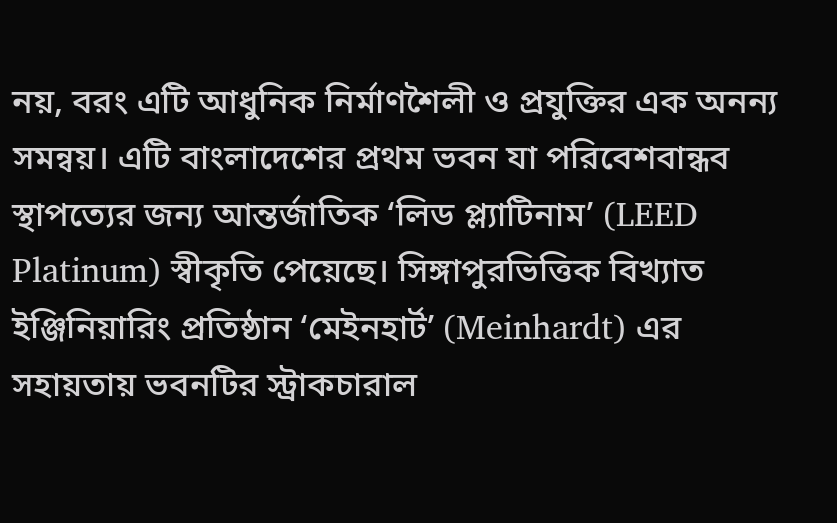নয়, বরং এটি আধুনিক নির্মাণশৈলী ও প্রযুক্তির এক অনন্য সমন্বয়। এটি বাংলাদেশের প্রথম ভবন যা পরিবেশবান্ধব স্থাপত্যের জন্য আন্তর্জাতিক ‘লিড প্ল্যাটিনাম’ (LEED Platinum) স্বীকৃতি পেয়েছে। সিঙ্গাপুরভিত্তিক বিখ্যাত ইঞ্জিনিয়ারিং প্রতিষ্ঠান ‘মেইনহার্ট’ (Meinhardt) এর সহায়তায় ভবনটির স্ট্রাকচারাল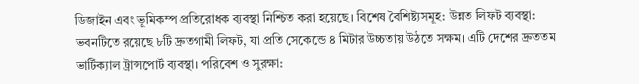ডিজাইন এবং ভূমিকম্প প্রতিরোধক ব্যবস্থা নিশ্চিত করা হয়েছে। বিশেষ বৈশিষ্ট্যসমূহ: উন্নত লিফট ব্যবস্থা: ভবনটিতে রয়েছে ৮টি দ্রুতগামী লিফট, যা প্রতি সেকেন্ডে ৪ মিটার উচ্চতায় উঠতে সক্ষম। এটি দেশের দ্রুততম ভার্টিক্যাল ট্রান্সপোর্ট ব্যবস্থা। পরিবেশ ও সুরক্ষা: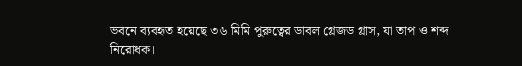ভবনে ব্যবহৃত হয়েছে ৩৬ মিমি পুরুত্বের ডাবল গ্লেজড গ্লাস, যা তাপ ও শব্দ নিরোধক।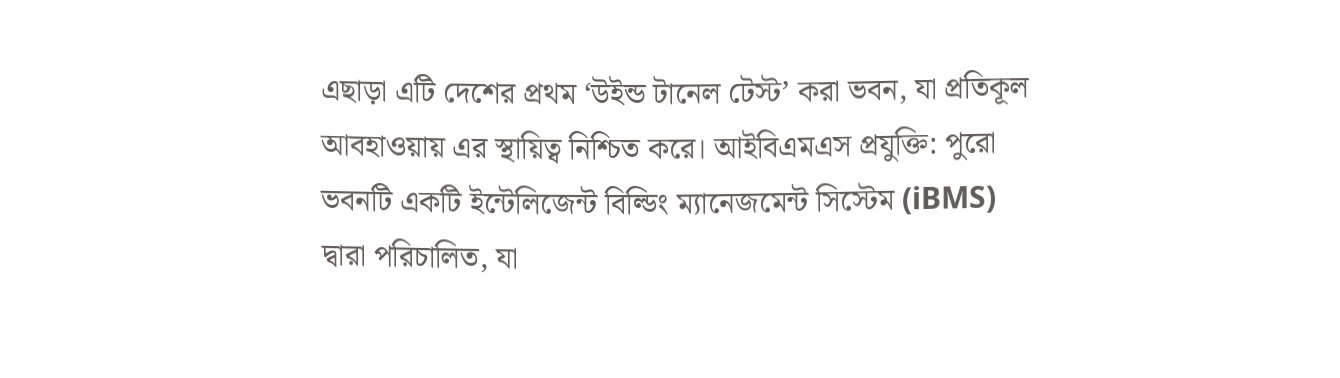এছাড়া এটি দেশের প্রথম ‘উইন্ড টানেল টেস্ট’ করা ভবন, যা প্রতিকূল আবহাওয়ায় এর স্থায়িত্ব নিশ্চিত করে। আইবিএমএস প্রযুক্তি: পুরো ভবনটি একটি ইন্টেলিজেন্ট বিল্ডিং ম্যানেজমেন্ট সিস্টেম (iBMS) দ্বারা পরিচালিত, যা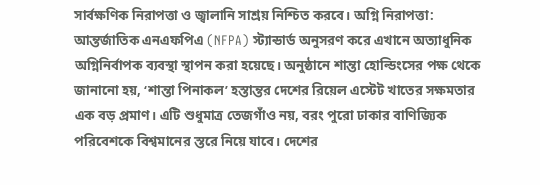সার্বক্ষণিক নিরাপত্তা ও জ্বালানি সাশ্রয় নিশ্চিত করবে। অগ্নি নিরাপত্তা: আন্তর্জাতিক এনএফপিএ (NFPA) স্ট্যান্ডার্ড অনুসরণ করে এখানে অত্যাধুনিক অগ্নিনির্বাপক ব্যবস্থা স্থাপন করা হয়েছে। অনুষ্ঠানে শান্তা হোল্ডিংসের পক্ষ থেকে জানানো হয়, ‘শান্তা পিনাকল’ হস্তান্তর দেশের রিয়েল এস্টেট খাতের সক্ষমতার এক বড় প্রমাণ। এটি শুধুমাত্র তেজগাঁও নয়, বরং পুরো ঢাকার বাণিজ্যিক পরিবেশকে বিশ্বমানের স্তরে নিয়ে যাবে। দেশের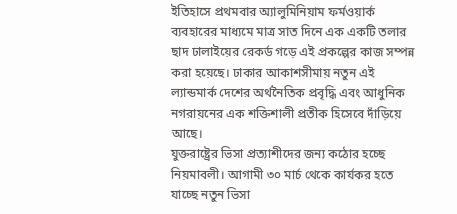ইতিহাসে প্রথমবার অ্যালুমিনিয়াম ফর্মওয়ার্ক ব্যবহারের মাধ্যমে মাত্র সাত দিনে এক একটি তলার ছাদ ঢালাইয়ের রেকর্ড গড়ে এই প্রকল্পের কাজ সম্পন্ন করা হয়েছে। ঢাকার আকাশসীমায় নতুন এই ল্যান্ডমার্ক দেশের অর্থনৈতিক প্রবৃদ্ধি এবং আধুনিক নগরায়নের এক শক্তিশালী প্রতীক হিসেবে দাঁড়িয়ে আছে।
যুক্তরাষ্ট্রের ভিসা প্রত্যাশীদের জন্য কঠোর হচ্ছে নিয়মাবলী। আগামী ৩০ মার্চ থেকে কার্যকর হতে যাচ্ছে নতুন ভিসা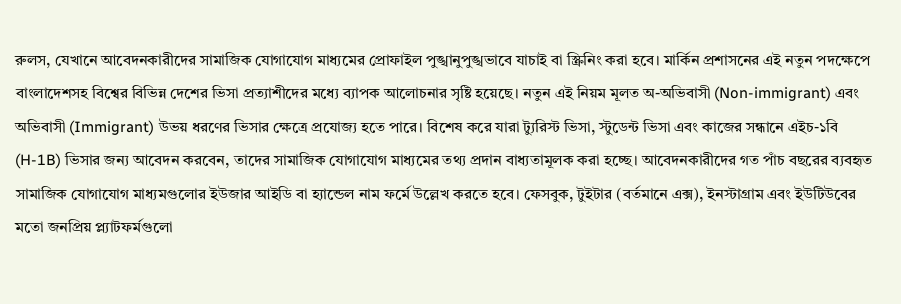রুলস, যেখানে আবেদনকারীদের সামাজিক যোগাযোগ মাধ্যমের প্রোফাইল পুঙ্খানুপুঙ্খভাবে যাচাই বা স্ক্রিনিং করা হবে। মার্কিন প্রশাসনের এই নতুন পদক্ষেপে বাংলাদেশসহ বিশ্বের বিভিন্ন দেশের ভিসা প্রত্যাশীদের মধ্যে ব্যাপক আলোচনার সৃষ্টি হয়েছে। নতুন এই নিয়ম মূলত অ-অভিবাসী (Non-immigrant) এবং অভিবাসী (Immigrant) উভয় ধরণের ভিসার ক্ষেত্রে প্রযোজ্য হতে পারে। বিশেষ করে যারা ট্যুরিস্ট ভিসা, স্টুডেন্ট ভিসা এবং কাজের সন্ধানে এইচ-১বি (H-1B) ভিসার জন্য আবেদন করবেন, তাদের সামাজিক যোগাযোগ মাধ্যমের তথ্য প্রদান বাধ্যতামূলক করা হচ্ছে। আবেদনকারীদের গত পাঁচ বছরের ব্যবহৃত সামাজিক যোগাযোগ মাধ্যমগুলোর ইউজার আইডি বা হ্যান্ডেল নাম ফর্মে উল্লেখ করতে হবে। ফেসবুক, টুইটার (বর্তমানে এক্স), ইনস্টাগ্রাম এবং ইউটিউবের মতো জনপ্রিয় প্ল্যাটফর্মগুলো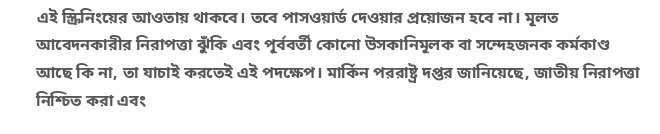এই স্ক্রিনিংয়ের আওতায় থাকবে। তবে পাসওয়ার্ড দেওয়ার প্রয়োজন হবে না। মূলত আবেদনকারীর নিরাপত্তা ঝুঁকি এবং পূর্ববর্তী কোনো উসকানিমূলক বা সন্দেহজনক কর্মকাণ্ড আছে কি না, তা যাচাই করতেই এই পদক্ষেপ। মার্কিন পররাষ্ট্র দপ্তর জানিয়েছে, জাতীয় নিরাপত্তা নিশ্চিত করা এবং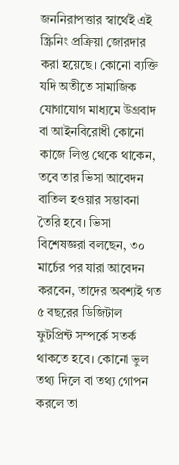জননিরাপত্তার স্বার্থেই এই স্ক্রিনিং প্রক্রিয়া জোরদার করা হয়েছে। কোনো ব্যক্তি যদি অতীতে সামাজিক যোগাযোগ মাধ্যমে উগ্রবাদ বা আইনবিরোধী কোনো কাজে লিপ্ত থেকে থাকেন, তবে তার ভিসা আবেদন বাতিল হওয়ার সম্ভাবনা তৈরি হবে। ভিসা বিশেষজ্ঞরা বলছেন, ৩০ মার্চের পর যারা আবেদন করবেন, তাদের অবশ্যই গত ৫ বছরের ডিজিটাল ফুটপ্রিন্ট সম্পর্কে সতর্ক থাকতে হবে। কোনো ভুল তথ্য দিলে বা তথ্য গোপন করলে তা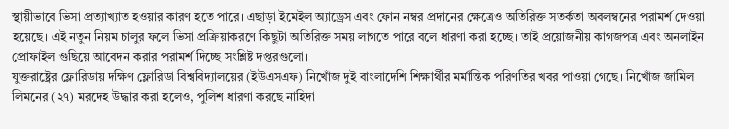স্থায়ীভাবে ভিসা প্রত্যাখ্যাত হওয়ার কারণ হতে পারে। এছাড়া ইমেইল অ্যাড্রেস এবং ফোন নম্বর প্রদানের ক্ষেত্রেও অতিরিক্ত সতর্কতা অবলম্বনের পরামর্শ দেওয়া হয়েছে। এই নতুন নিয়ম চালুর ফলে ভিসা প্রক্রিয়াকরণে কিছুটা অতিরিক্ত সময় লাগতে পারে বলে ধারণা করা হচ্ছে। তাই প্রয়োজনীয় কাগজপত্র এবং অনলাইন প্রোফাইল গুছিয়ে আবেদন করার পরামর্শ দিচ্ছে সংশ্লিষ্ট দপ্তরগুলো।
যুক্তরাষ্ট্রের ফ্লোরিডায় দক্ষিণ ফ্লোরিডা বিশ্ববিদ্যালয়ের (ইউএসএফ) নিখোঁজ দুই বাংলাদেশি শিক্ষার্থীর মর্মান্তিক পরিণতির খবর পাওয়া গেছে। নিখোঁজ জামিল লিমনের (২৭) মরদেহ উদ্ধার করা হলেও, পুলিশ ধারণা করছে নাহিদা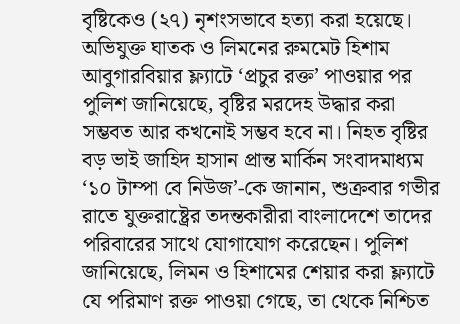বৃষ্টিকেও (২৭) নৃশংসভাবে হত্যা করা হয়েছে। অভিযুক্ত ঘাতক ও লিমনের রুমমেট হিশাম আবুগারবিয়ার ফ্ল্যাটে ‘প্রচুর রক্ত’ পাওয়ার পর পুলিশ জানিয়েছে, বৃষ্টির মরদেহ উদ্ধার করা সম্ভবত আর কখনোই সম্ভব হবে না। নিহত বৃষ্টির বড় ভাই জাহিদ হাসান প্রান্ত মার্কিন সংবাদমাধ্যম ‘১০ টাম্পা বে নিউজ’-কে জানান, শুক্রবার গভীর রাতে যুক্তরাষ্ট্রের তদন্তকারীরা বাংলাদেশে তাদের পরিবারের সাথে যোগাযোগ করেছেন। পুলিশ জানিয়েছে, লিমন ও হিশামের শেয়ার করা ফ্ল্যাটে যে পরিমাণ রক্ত পাওয়া গেছে, তা থেকে নিশ্চিত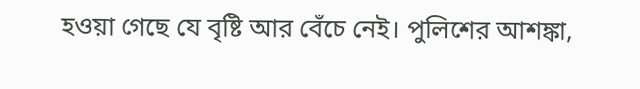হওয়া গেছে যে বৃষ্টি আর বেঁচে নেই। পুলিশের আশঙ্কা,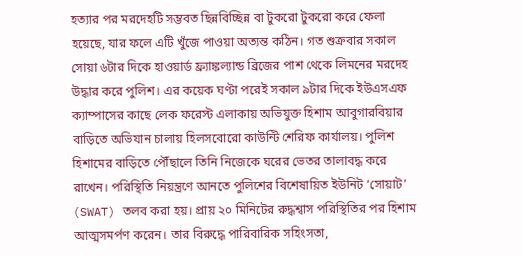হত্যার পর মরদেহটি সম্ভবত ছিন্নবিচ্ছিন্ন বা টুকরো টুকরো করে ফেলা হয়েছে, যার ফলে এটি খুঁজে পাওয়া অত্যন্ত কঠিন। গত শুক্রবার সকাল সোয়া ৬টার দিকে হাওয়ার্ড ফ্র্যাঙ্কল্যান্ড ব্রিজের পাশ থেকে লিমনের মরদেহ উদ্ধার করে পুলিশ। এর কয়েক ঘণ্টা পরেই সকাল ৯টার দিকে ইউএসএফ ক্যাম্পাসের কাছে লেক ফরেস্ট এলাকায় অভিযুক্ত হিশাম আবুগারবিয়ার বাড়িতে অভিযান চালায় হিলসবোরো কাউন্টি শেরিফ কার্যালয়। পুলিশ হিশামের বাড়িতে পৌঁছালে তিনি নিজেকে ঘরের ভেতর তালাবদ্ধ করে রাখেন। পরিস্থিতি নিয়ন্ত্রণে আনতে পুলিশের বিশেষায়িত ইউনিট ‘সোয়াট’ (SWAT) তলব করা হয়। প্রায় ২০ মিনিটের রুদ্ধশ্বাস পরিস্থিতির পর হিশাম আত্মসমর্পণ করেন। তার বিরুদ্ধে পারিবারিক সহিংসতা,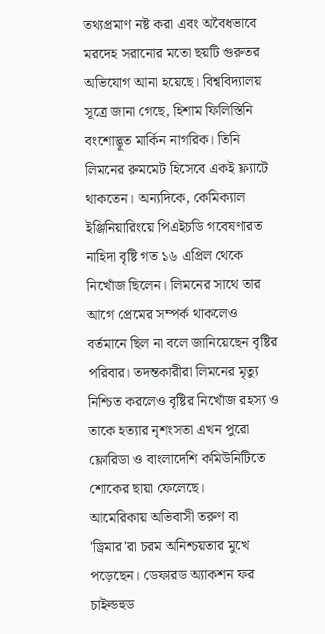তথ্যপ্রমাণ নষ্ট করা এবং অবৈধভাবে মরদেহ সরানোর মতো ছয়টি গুরুতর অভিযোগ আনা হয়েছে। বিশ্ববিদ্যালয় সূত্রে জানা গেছে, হিশাম ফিলিস্তিনি বংশোদ্ভূত মার্কিন নাগরিক। তিনি লিমনের রুমমেট হিসেবে একই ফ্ল্যাটে থাকতেন। অন্যদিকে, কেমিক্যাল ইঞ্জিনিয়ারিংয়ে পিএইচডি গবেষণারত নাহিদা বৃষ্টি গত ১৬ এপ্রিল থেকে নিখোঁজ ছিলেন। লিমনের সাথে তার আগে প্রেমের সম্পর্ক থাকলেও বর্তমানে ছিল না বলে জানিয়েছেন বৃষ্টির পরিবার। তদন্তকারীরা লিমনের মৃত্যু নিশ্চিত করলেও বৃষ্টির নিখোঁজ রহস্য ও তাকে হত্যার নৃশংসতা এখন পুরো ফ্লোরিডা ও বাংলাদেশি কমিউনিটিতে শোকের ছায়া ফেলেছে।
আমেরিকায় অভিবাসী তরুণ বা 'ড্রিমার'রা চরম অনিশ্চয়তার মুখে পড়েছেন। ডেফারড অ্যাকশন ফর চাইল্ডহুড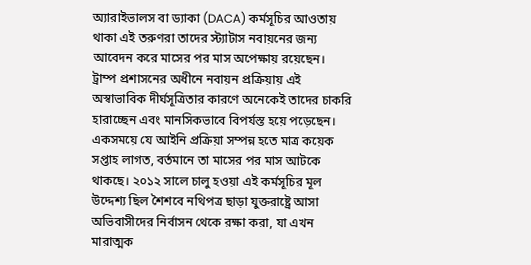অ্যারাইভালস বা ড্যাকা (DACA) কর্মসূচির আওতায় থাকা এই তরুণরা তাদের স্ট্যাটাস নবায়নের জন্য আবেদন করে মাসের পর মাস অপেক্ষায় রয়েছেন। ট্রাম্প প্রশাসনের অধীনে নবায়ন প্রক্রিয়ায় এই অস্বাভাবিক দীর্ঘসূত্রিতার কারণে অনেকেই তাদের চাকরি হারাচ্ছেন এবং মানসিকভাবে বিপর্যস্ত হয়ে পড়েছেন। একসময়ে যে আইনি প্রক্রিয়া সম্পন্ন হতে মাত্র কয়েক সপ্তাহ লাগত, বর্তমানে তা মাসের পর মাস আটকে থাকছে। ২০১২ সালে চালু হওয়া এই কর্মসূচির মূল উদ্দেশ্য ছিল শৈশবে নথিপত্র ছাড়া যুক্তরাষ্ট্রে আসা অভিবাসীদের নির্বাসন থেকে রক্ষা করা, যা এখন মারাত্মক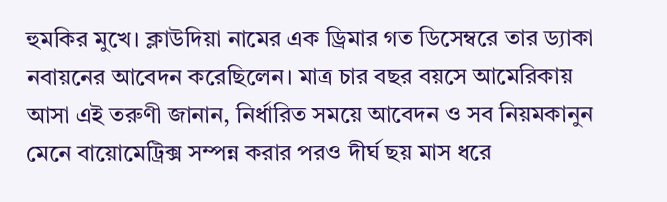হুমকির মুখে। ক্লাউদিয়া নামের এক ড্রিমার গত ডিসেম্বরে তার ড্যাকা নবায়নের আবেদন করেছিলেন। মাত্র চার বছর বয়সে আমেরিকায় আসা এই তরুণী জানান, নির্ধারিত সময়ে আবেদন ও সব নিয়মকানুন মেনে বায়োমেট্রিক্স সম্পন্ন করার পরও দীর্ঘ ছয় মাস ধরে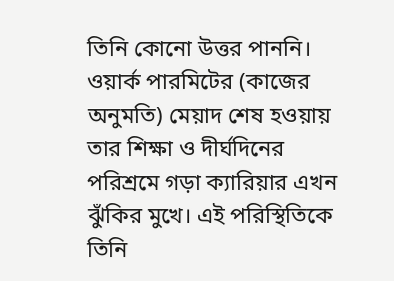তিনি কোনো উত্তর পাননি। ওয়ার্ক পারমিটের (কাজের অনুমতি) মেয়াদ শেষ হওয়ায় তার শিক্ষা ও দীর্ঘদিনের পরিশ্রমে গড়া ক্যারিয়ার এখন ঝুঁকির মুখে। এই পরিস্থিতিকে তিনি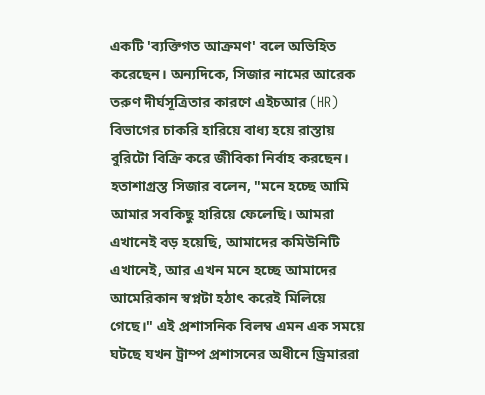একটি 'ব্যক্তিগত আক্রমণ' বলে অভিহিত করেছেন। অন্যদিকে, সিজার নামের আরেক তরুণ দীর্ঘসূত্রিতার কারণে এইচআর (HR) বিভাগের চাকরি হারিয়ে বাধ্য হয়ে রাস্তায় বুরিটো বিক্রি করে জীবিকা নির্বাহ করছেন। হতাশাগ্রস্ত সিজার বলেন, "মনে হচ্ছে আমি আমার সবকিছু হারিয়ে ফেলেছি। আমরা এখানেই বড় হয়েছি, আমাদের কমিউনিটি এখানেই, আর এখন মনে হচ্ছে আমাদের আমেরিকান স্বপ্নটা হঠাৎ করেই মিলিয়ে গেছে।" এই প্রশাসনিক বিলম্ব এমন এক সময়ে ঘটছে যখন ট্রাম্প প্রশাসনের অধীনে ড্রিমাররা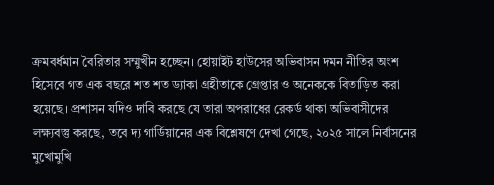ক্রমবর্ধমান বৈরিতার সম্মুখীন হচ্ছেন। হোয়াইট হাউসের অভিবাসন দমন নীতির অংশ হিসেবে গত এক বছরে শত শত ড্যাকা গ্রহীতাকে গ্রেপ্তার ও অনেককে বিতাড়িত করা হয়েছে। প্রশাসন যদিও দাবি করছে যে তারা অপরাধের রেকর্ড থাকা অভিবাসীদের লক্ষ্যবস্তু করছে, তবে দ্য গার্ডিয়ানের এক বিশ্লেষণে দেখা গেছে, ২০২৫ সালে নির্বাসনের মুখোমুখি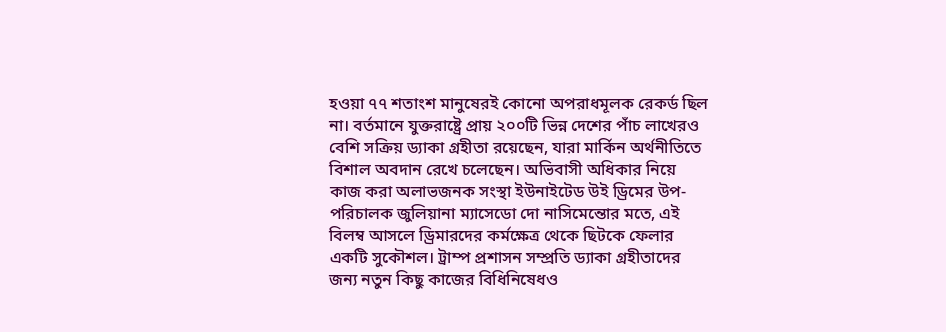হওয়া ৭৭ শতাংশ মানুষেরই কোনো অপরাধমূলক রেকর্ড ছিল না। বর্তমানে যুক্তরাষ্ট্রে প্রায় ২০০টি ভিন্ন দেশের পাঁচ লাখেরও বেশি সক্রিয় ড্যাকা গ্রহীতা রয়েছেন, যারা মার্কিন অর্থনীতিতে বিশাল অবদান রেখে চলেছেন। অভিবাসী অধিকার নিয়ে কাজ করা অলাভজনক সংস্থা ইউনাইটেড উই ড্রিমের উপ-পরিচালক জুলিয়ানা ম্যাসেডো দো নাসিমেন্তোর মতে, এই বিলম্ব আসলে ড্রিমারদের কর্মক্ষেত্র থেকে ছিটকে ফেলার একটি সুকৌশল। ট্রাম্প প্রশাসন সম্প্রতি ড্যাকা গ্রহীতাদের জন্য নতুন কিছু কাজের বিধিনিষেধও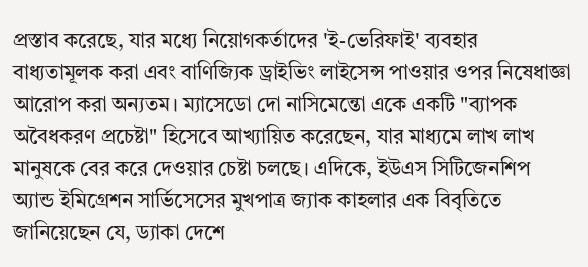প্রস্তাব করেছে, যার মধ্যে নিয়োগকর্তাদের 'ই-ভেরিফাই' ব্যবহার বাধ্যতামূলক করা এবং বাণিজ্যিক ড্রাইভিং লাইসেন্স পাওয়ার ওপর নিষেধাজ্ঞা আরোপ করা অন্যতম। ম্যাসেডো দো নাসিমেন্তো একে একটি "ব্যাপক অবৈধকরণ প্রচেষ্টা" হিসেবে আখ্যায়িত করেছেন, যার মাধ্যমে লাখ লাখ মানুষকে বের করে দেওয়ার চেষ্টা চলছে। এদিকে, ইউএস সিটিজেনশিপ অ্যান্ড ইমিগ্রেশন সার্ভিসেসের মুখপাত্র জ্যাক কাহলার এক বিবৃতিতে জানিয়েছেন যে, ড্যাকা দেশে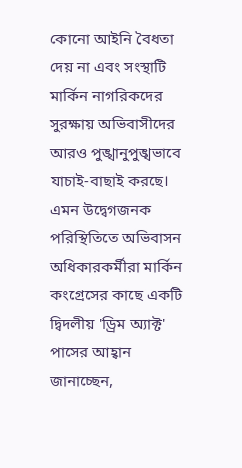কোনো আইনি বৈধতা দেয় না এবং সংস্থাটি মার্কিন নাগরিকদের সুরক্ষায় অভিবাসীদের আরও পুঙ্খানুপুঙ্খভাবে যাচাই-বাছাই করছে। এমন উদ্বেগজনক পরিস্থিতিতে অভিবাসন অধিকারকর্মীরা মার্কিন কংগ্রেসের কাছে একটি দ্বিদলীয় 'ড্রিম অ্যাক্ট' পাসের আহ্বান জানাচ্ছেন,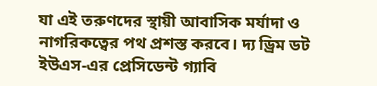যা এই তরুণদের স্থায়ী আবাসিক মর্যাদা ও নাগরিকত্বের পথ প্রশস্ত করবে। দ্য ড্রিম ডট ইউএস-এর প্রেসিডেন্ট গ্যাবি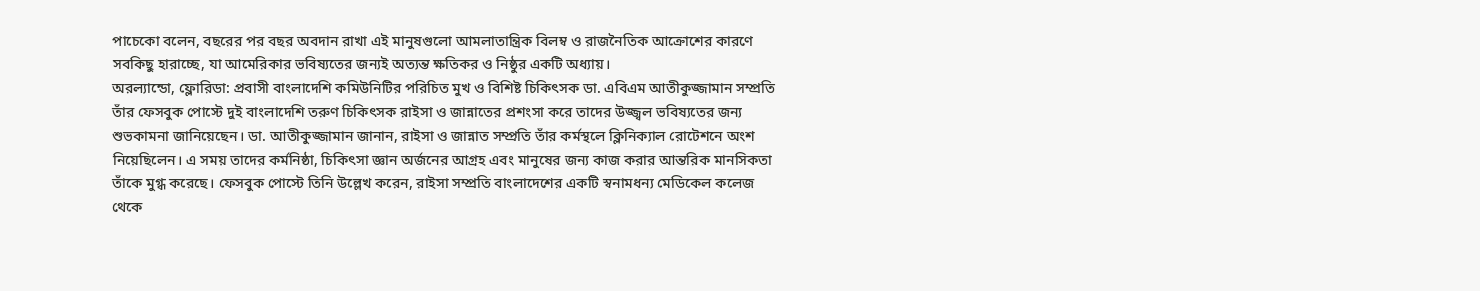পাচেকো বলেন, বছরের পর বছর অবদান রাখা এই মানুষগুলো আমলাতান্ত্রিক বিলম্ব ও রাজনৈতিক আক্রোশের কারণে সবকিছু হারাচ্ছে, যা আমেরিকার ভবিষ্যতের জন্যই অত্যন্ত ক্ষতিকর ও নিষ্ঠুর একটি অধ্যায়।
অরল্যান্ডো, ফ্লোরিডা: প্রবাসী বাংলাদেশি কমিউনিটির পরিচিত মুখ ও বিশিষ্ট চিকিৎসক ডা. এবিএম আতীকুজ্জামান সম্প্রতি তাঁর ফেসবুক পোস্টে দুই বাংলাদেশি তরুণ চিকিৎসক রাইসা ও জান্নাতের প্রশংসা করে তাদের উজ্জ্বল ভবিষ্যতের জন্য শুভকামনা জানিয়েছেন। ডা. আতীকুজ্জামান জানান, রাইসা ও জান্নাত সম্প্রতি তাঁর কর্মস্থলে ক্লিনিক্যাল রোটেশনে অংশ নিয়েছিলেন। এ সময় তাদের কর্মনিষ্ঠা, চিকিৎসা জ্ঞান অর্জনের আগ্রহ এবং মানুষের জন্য কাজ করার আন্তরিক মানসিকতা তাঁকে মুগ্ধ করেছে। ফেসবুক পোস্টে তিনি উল্লেখ করেন, রাইসা সম্প্রতি বাংলাদেশের একটি স্বনামধন্য মেডিকেল কলেজ থেকে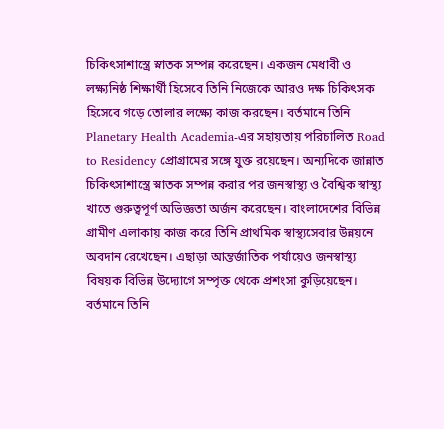চিকিৎসাশাস্ত্রে স্নাতক সম্পন্ন করেছেন। একজন মেধাবী ও লক্ষ্যনিষ্ঠ শিক্ষার্থী হিসেবে তিনি নিজেকে আরও দক্ষ চিকিৎসক হিসেবে গড়ে তোলার লক্ষ্যে কাজ করছেন। বর্তমানে তিনি Planetary Health Academia-এর সহায়তায় পরিচালিত Road to Residency প্রোগ্রামের সঙ্গে যুক্ত রয়েছেন। অন্যদিকে জান্নাত চিকিৎসাশাস্ত্রে স্নাতক সম্পন্ন করার পর জনস্বাস্থ্য ও বৈশ্বিক স্বাস্থ্য খাতে গুরুত্বপূর্ণ অভিজ্ঞতা অর্জন করেছেন। বাংলাদেশের বিভিন্ন গ্রামীণ এলাকায় কাজ করে তিনি প্রাথমিক স্বাস্থ্যসেবার উন্নয়নে অবদান রেখেছেন। এছাড়া আন্তর্জাতিক পর্যায়েও জনস্বাস্থ্য বিষয়ক বিভিন্ন উদ্যোগে সম্পৃক্ত থেকে প্রশংসা কুড়িয়েছেন। বর্তমানে তিনি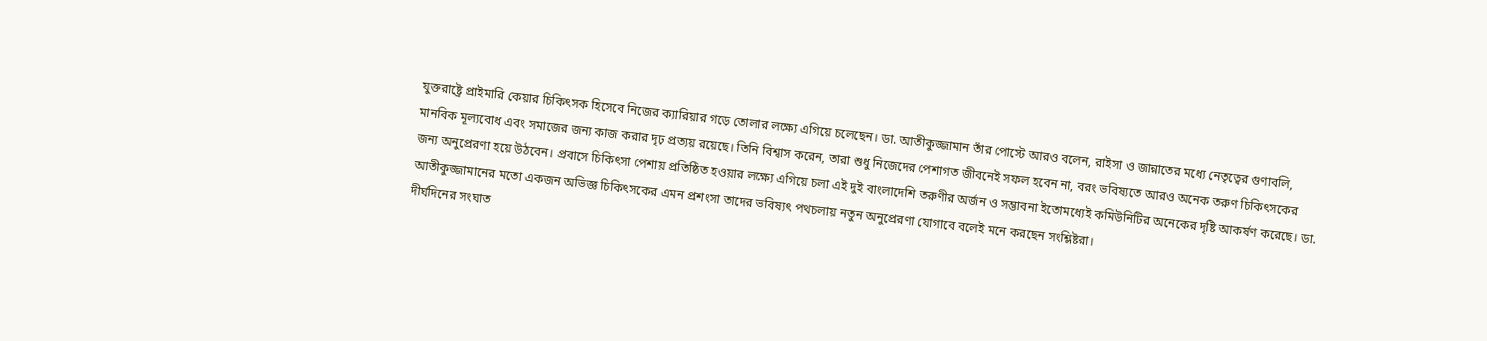যুক্তরাষ্ট্রে প্রাইমারি কেয়ার চিকিৎসক হিসেবে নিজের ক্যারিয়ার গড়ে তোলার লক্ষ্যে এগিয়ে চলেছেন। ডা. আতীকুজ্জামান তাঁর পোস্টে আরও বলেন, রাইসা ও জান্নাতের মধ্যে নেতৃত্বের গুণাবলি, মানবিক মূল্যবোধ এবং সমাজের জন্য কাজ করার দৃঢ় প্রত্যয় রয়েছে। তিনি বিশ্বাস করেন, তারা শুধু নিজেদের পেশাগত জীবনেই সফল হবেন না, বরং ভবিষ্যতে আরও অনেক তরুণ চিকিৎসকের জন্য অনুপ্রেরণা হয়ে উঠবেন। প্রবাসে চিকিৎসা পেশায় প্রতিষ্ঠিত হওয়ার লক্ষ্যে এগিয়ে চলা এই দুই বাংলাদেশি তরুণীর অর্জন ও সম্ভাবনা ইতোমধ্যেই কমিউনিটির অনেকের দৃষ্টি আকর্ষণ করেছে। ডা. আতীকুজ্জামানের মতো একজন অভিজ্ঞ চিকিৎসকের এমন প্রশংসা তাদের ভবিষ্যৎ পথচলায় নতুন অনুপ্রেরণা যোগাবে বলেই মনে করছেন সংশ্লিষ্টরা।
দীর্ঘদিনের সংঘাত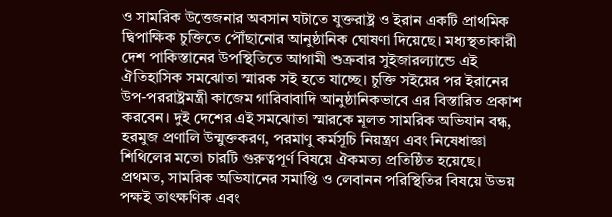ও সামরিক উত্তেজনার অবসান ঘটাতে যুক্তরাষ্ট্র ও ইরান একটি প্রাথমিক দ্বিপাক্ষিক চুক্তিতে পৌঁছানোর আনুষ্ঠানিক ঘোষণা দিয়েছে। মধ্যস্থতাকারী দেশ পাকিস্তানের উপস্থিতিতে আগামী শুক্রবার সুইজারল্যান্ডে এই ঐতিহাসিক সমঝোতা স্মারক সই হতে যাচ্ছে। চুক্তি সইয়ের পর ইরানের উপ-পররাষ্ট্রমন্ত্রী কাজেম গারিবাবাদি আনুষ্ঠানিকভাবে এর বিস্তারিত প্রকাশ করবেন। দুই দেশের এই সমঝোতা স্মারকে মূলত সামরিক অভিযান বন্ধ, হরমুজ প্রণালি উন্মুক্তকরণ, পরমাণু কর্মসূচি নিয়ন্ত্রণ এবং নিষেধাজ্ঞা শিথিলের মতো চারটি গুরুত্বপূর্ণ বিষয়ে ঐকমত্য প্রতিষ্ঠিত হয়েছে। প্রথমত, সামরিক অভিযানের সমাপ্তি ও লেবানন পরিস্থিতির বিষয়ে উভয় পক্ষই তাৎক্ষণিক এবং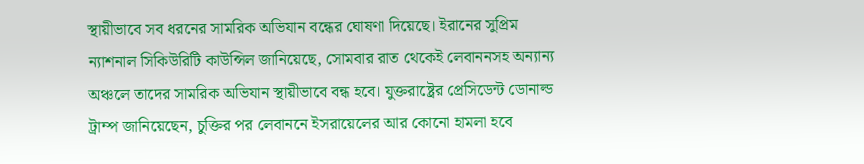স্থায়ীভাবে সব ধরনের সামরিক অভিযান বন্ধের ঘোষণা দিয়েছে। ইরানের সুপ্রিম ন্যাশনাল সিকিউরিটি কাউন্সিল জানিয়েছে, সোমবার রাত থেকেই লেবাননসহ অন্যান্য অঞ্চলে তাদের সামরিক অভিযান স্থায়ীভাবে বন্ধ হবে। যুক্তরাষ্ট্রের প্রেসিডেন্ট ডোনাল্ড ট্রাম্প জানিয়েছেন, চুক্তির পর লেবাননে ইসরায়েলের আর কোনো হামলা হবে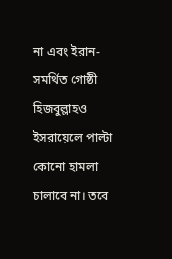না এবং ইরান-সমর্থিত গোষ্ঠী হিজবুল্লাহও ইসরায়েলে পাল্টা কোনো হামলা চালাবে না। তবে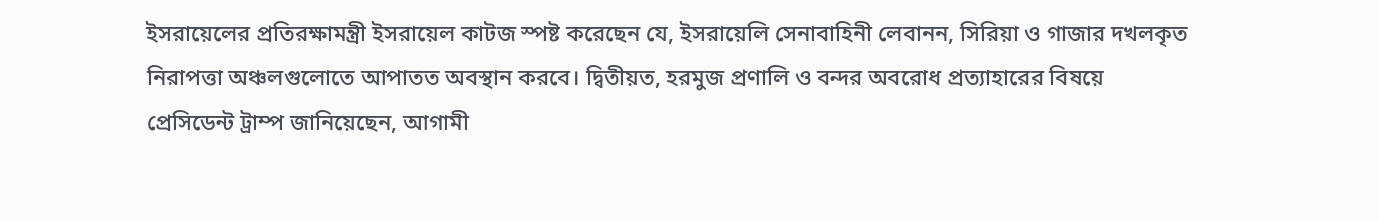ইসরায়েলের প্রতিরক্ষামন্ত্রী ইসরায়েল কাটজ স্পষ্ট করেছেন যে, ইসরায়েলি সেনাবাহিনী লেবানন, সিরিয়া ও গাজার দখলকৃত নিরাপত্তা অঞ্চলগুলোতে আপাতত অবস্থান করবে। দ্বিতীয়ত, হরমুজ প্রণালি ও বন্দর অবরোধ প্রত্যাহারের বিষয়ে প্রেসিডেন্ট ট্রাম্প জানিয়েছেন, আগামী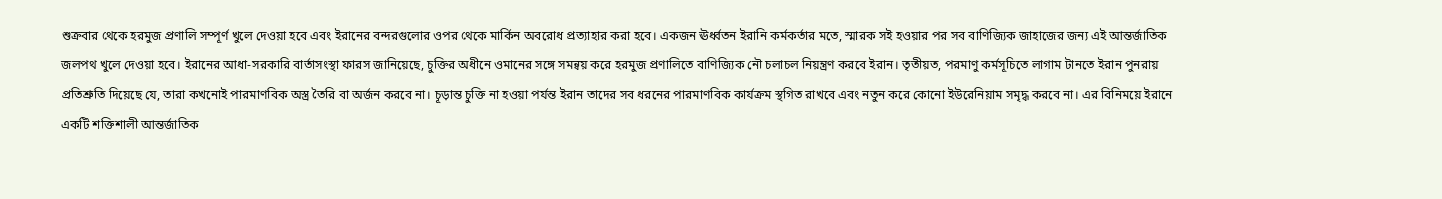শুক্রবার থেকে হরমুজ প্রণালি সম্পূর্ণ খুলে দেওয়া হবে এবং ইরানের বন্দরগুলোর ওপর থেকে মার্কিন অবরোধ প্রত্যাহার করা হবে। একজন ঊর্ধ্বতন ইরানি কর্মকর্তার মতে, স্মারক সই হওয়ার পর সব বাণিজ্যিক জাহাজের জন্য এই আন্তর্জাতিক জলপথ খুলে দেওয়া হবে। ইরানের আধা-সরকারি বার্তাসংস্থা ফারস জানিয়েছে, চুক্তির অধীনে ওমানের সঙ্গে সমন্বয় করে হরমুজ প্রণালিতে বাণিজ্যিক নৌ চলাচল নিয়ন্ত্রণ করবে ইরান। তৃতীয়ত, পরমাণু কর্মসূচিতে লাগাম টানতে ইরান পুনরায় প্রতিশ্রুতি দিয়েছে যে, তারা কখনোই পারমাণবিক অস্ত্র তৈরি বা অর্জন করবে না। চূড়ান্ত চুক্তি না হওয়া পর্যন্ত ইরান তাদের সব ধরনের পারমাণবিক কার্যক্রম স্থগিত রাখবে এবং নতুন করে কোনো ইউরেনিয়াম সমৃদ্ধ করবে না। এর বিনিময়ে ইরানে একটি শক্তিশালী আন্তর্জাতিক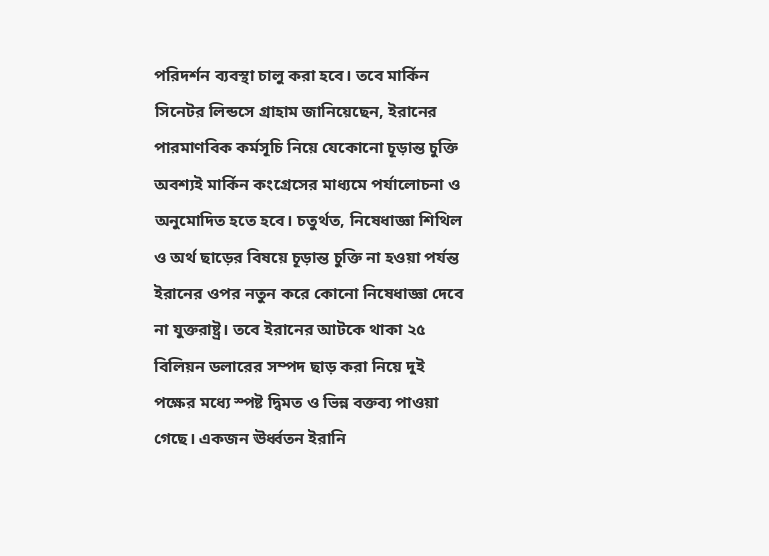পরিদর্শন ব্যবস্থা চালু করা হবে। তবে মার্কিন সিনেটর লিন্ডসে গ্রাহাম জানিয়েছেন, ইরানের পারমাণবিক কর্মসূচি নিয়ে যেকোনো চূড়ান্ত চুক্তি অবশ্যই মার্কিন কংগ্রেসের মাধ্যমে পর্যালোচনা ও অনুমোদিত হতে হবে। চতুর্থত, নিষেধাজ্ঞা শিথিল ও অর্থ ছাড়ের বিষয়ে চূড়ান্ত চুক্তি না হওয়া পর্যন্ত ইরানের ওপর নতুন করে কোনো নিষেধাজ্ঞা দেবে না যুক্তরাষ্ট্র। তবে ইরানের আটকে থাকা ২৫ বিলিয়ন ডলারের সম্পদ ছাড় করা নিয়ে দুই পক্ষের মধ্যে স্পষ্ট দ্বিমত ও ভিন্ন বক্তব্য পাওয়া গেছে। একজন ঊর্ধ্বতন ইরানি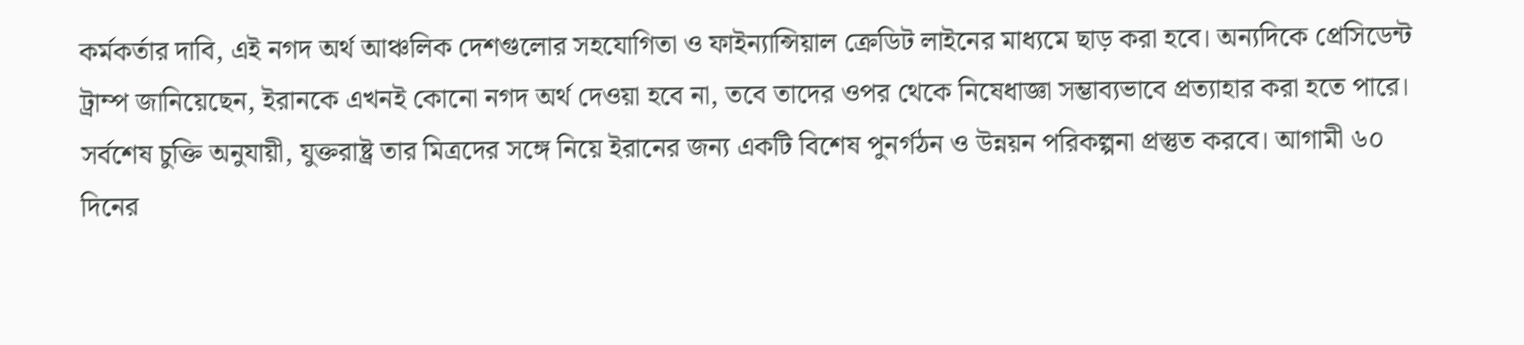কর্মকর্তার দাবি, এই নগদ অর্থ আঞ্চলিক দেশগুলোর সহযোগিতা ও ফাইন্যান্সিয়াল ক্রেডিট লাইনের মাধ্যমে ছাড় করা হবে। অন্যদিকে প্রেসিডেন্ট ট্রাম্প জানিয়েছেন, ইরানকে এখনই কোনো নগদ অর্থ দেওয়া হবে না, তবে তাদের ওপর থেকে নিষেধাজ্ঞা সম্ভাব্যভাবে প্রত্যাহার করা হতে পারে। সর্বশেষ চুক্তি অনুযায়ী, যুক্তরাষ্ট্র তার মিত্রদের সঙ্গে নিয়ে ইরানের জন্য একটি বিশেষ পুনর্গঠন ও উন্নয়ন পরিকল্পনা প্রস্তুত করবে। আগামী ৬০ দিনের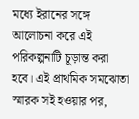মধ্যে ইরানের সঙ্গে আলোচনা করে এই পরিকল্পনাটি চূড়ান্ত করা হবে। এই প্রাথমিক সমঝোতা স্মারক সই হওয়ার পর,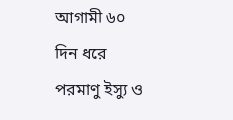আগামী ৬০ দিন ধরে পরমাণু ইস্যু ও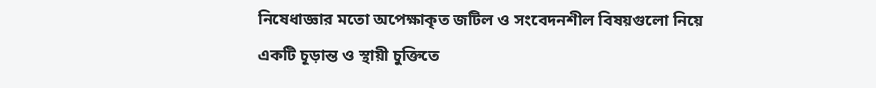নিষেধাজ্ঞার মতো অপেক্ষাকৃত জটিল ও সংবেদনশীল বিষয়গুলো নিয়ে একটি চূড়ান্ত ও স্থায়ী চুক্তিতে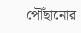পৌঁছানোর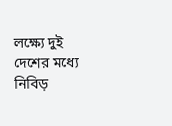লক্ষ্যে দুই দেশের মধ্যে নিবিড়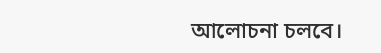আলোচনা চলবে।